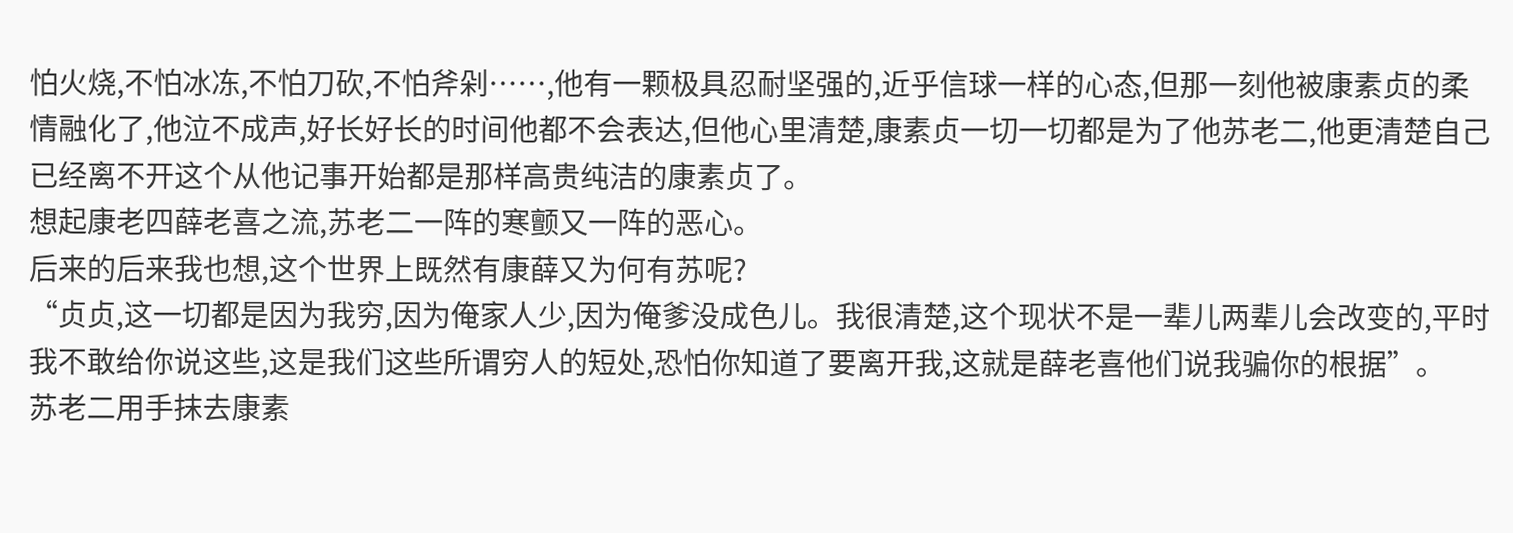怕火烧,不怕冰冻,不怕刀砍,不怕斧剁……,他有一颗极具忍耐坚强的,近乎信球一样的心态,但那一刻他被康素贞的柔情融化了,他泣不成声,好长好长的时间他都不会表达,但他心里清楚,康素贞一切一切都是为了他苏老二,他更清楚自己已经离不开这个从他记事开始都是那样高贵纯洁的康素贞了。
想起康老四薛老喜之流,苏老二一阵的寒颤又一阵的恶心。
后来的后来我也想,这个世界上既然有康薛又为何有苏呢?
“贞贞,这一切都是因为我穷,因为俺家人少,因为俺爹没成色儿。我很清楚,这个现状不是一辈儿两辈儿会改变的,平时我不敢给你说这些,这是我们这些所谓穷人的短处,恐怕你知道了要离开我,这就是薛老喜他们说我骗你的根据”。
苏老二用手抹去康素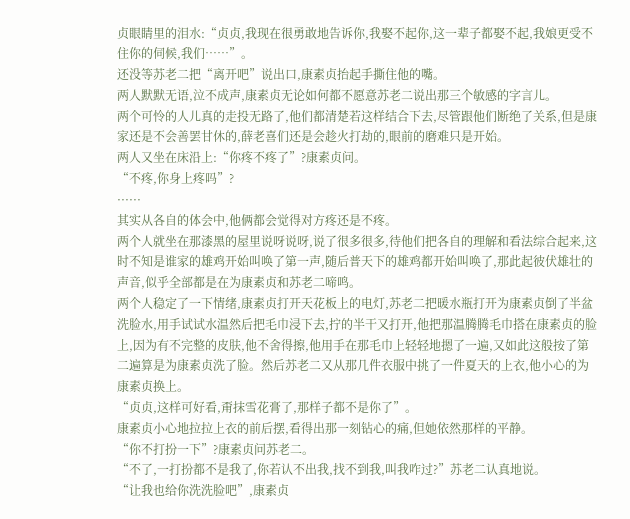贞眼睛里的泪水:“贞贞,我现在很勇敢地告诉你,我娶不起你,这一辈子都娶不起,我娘更受不住你的伺候,我们……”。
还没等苏老二把“离开吧”说出口,康素贞抬起手撕住他的嘴。
两人默默无语,泣不成声,康素贞无论如何都不愿意苏老二说出那三个敏感的字言儿。
两个可怜的人儿真的走投无路了,他们都清楚若这样结合下去,尽管跟他们断绝了关系,但是康家还是不会善罢甘休的,薛老喜们还是会趁火打劫的,眼前的磨难只是开始。
两人又坐在床沿上:“你疼不疼了”?康素贞问。
“不疼,你身上疼吗”?
······
其实从各自的体会中,他俩都会觉得对方疼还是不疼。
两个人就坐在那漆黑的屋里说呀说呀,说了很多很多,待他们把各自的理解和看法综合起来,这时不知是谁家的雄鸡开始叫唤了第一声,随后普天下的雄鸡都开始叫唤了,那此起彼伏雄壮的声音,似乎全部都是在为康素贞和苏老二啼鸣。
两个人稳定了一下情绪,康素贞打开天花板上的电灯,苏老二把暖水瓶打开为康素贞倒了半盆洗脸水,用手试试水温然后把毛巾浸下去,拧的半干又打开,他把那温腾腾毛巾搭在康素贞的脸上,因为有不完整的皮肤,他不舍得擦,他用手在那毛巾上轻轻地摁了一遍,又如此这般按了第二遍算是为康素贞洗了脸。然后苏老二又从那几件衣服中挑了一件夏天的上衣,他小心的为康素贞换上。
“贞贞,这样可好看,甭抹雪花膏了,那样子都不是你了”。
康素贞小心地拉拉上衣的前后摆,看得出那一刻钻心的痛,但她依然那样的平静。
“你不打扮一下”?康素贞问苏老二。
“不了,一打扮都不是我了,你若认不出我,找不到我,叫我咋过?”苏老二认真地说。
“让我也给你洗洗脸吧”,康素贞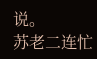说。
苏老二连忙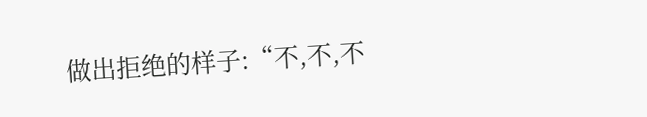做出拒绝的样子:“不,不,不